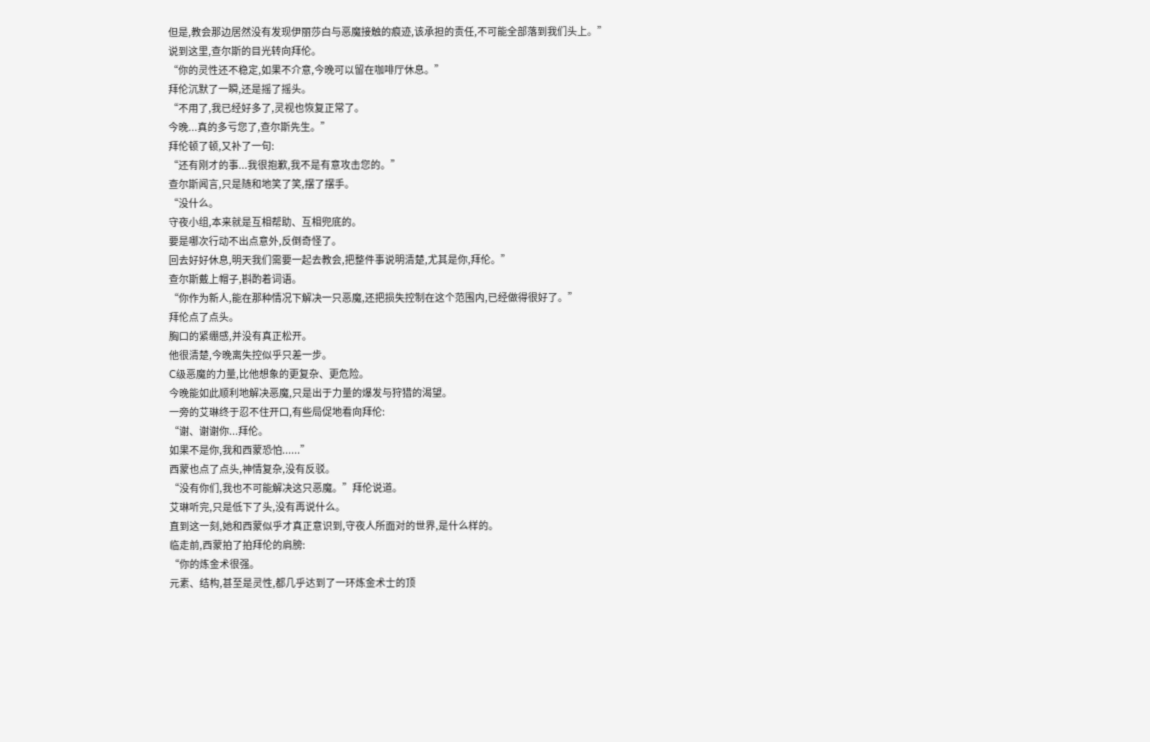但是,教会那边居然没有发现伊丽莎白与恶魔接触的痕迹,该承担的责任,不可能全部落到我们头上。”
说到这里,查尔斯的目光转向拜伦。
“你的灵性还不稳定,如果不介意,今晚可以留在咖啡厅休息。”
拜伦沉默了一瞬,还是摇了摇头。
“不用了,我已经好多了,灵视也恢复正常了。
今晚...真的多亏您了,查尔斯先生。”
拜伦顿了顿,又补了一句:
“还有刚才的事...我很抱歉,我不是有意攻击您的。”
查尔斯闻言,只是随和地笑了笑,摆了摆手。
“没什么。
守夜小组,本来就是互相帮助、互相兜底的。
要是哪次行动不出点意外,反倒奇怪了。
回去好好休息,明天我们需要一起去教会,把整件事说明清楚,尤其是你,拜伦。”
查尔斯戴上帽子,斟酌着词语。
“你作为新人,能在那种情况下解决一只恶魔,还把损失控制在这个范围内,已经做得很好了。”
拜伦点了点头。
胸口的紧绷感,并没有真正松开。
他很清楚,今晚离失控似乎只差一步。
C级恶魔的力量,比他想象的更复杂、更危险。
今晚能如此顺利地解决恶魔,只是出于力量的爆发与狩猎的渴望。
一旁的艾琳终于忍不住开口,有些局促地看向拜伦:
“谢、谢谢你...拜伦。
如果不是你,我和西蒙恐怕......”
西蒙也点了点头,神情复杂,没有反驳。
“没有你们,我也不可能解决这只恶魔。”拜伦说道。
艾琳听完,只是低下了头,没有再说什么。
直到这一刻,她和西蒙似乎才真正意识到,守夜人所面对的世界,是什么样的。
临走前,西蒙拍了拍拜伦的肩膀:
“你的炼金术很强。
元素、结构,甚至是灵性,都几乎达到了一环炼金术士的顶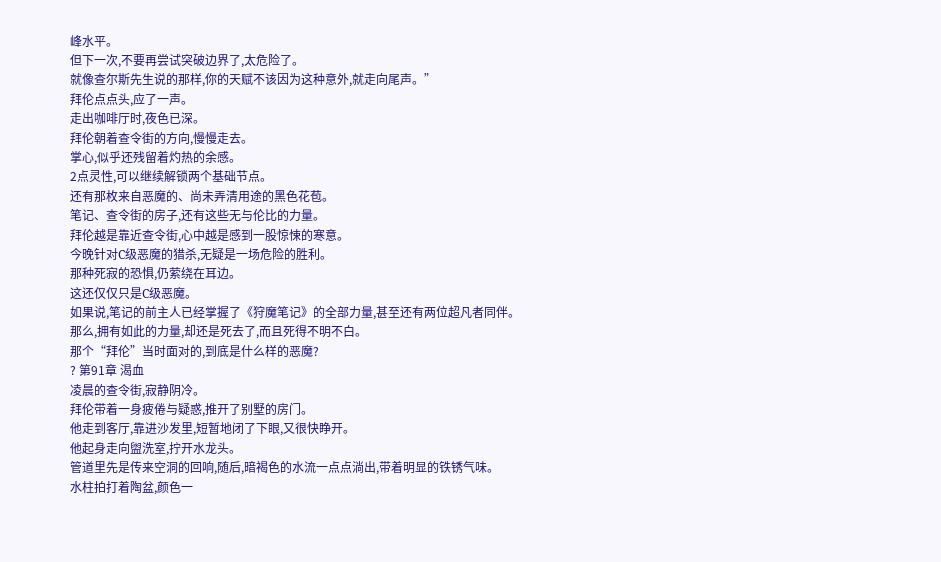峰水平。
但下一次,不要再尝试突破边界了,太危险了。
就像查尔斯先生说的那样,你的天赋不该因为这种意外,就走向尾声。”
拜伦点点头,应了一声。
走出咖啡厅时,夜色已深。
拜伦朝着查令街的方向,慢慢走去。
掌心,似乎还残留着灼热的余感。
2点灵性,可以继续解锁两个基础节点。
还有那枚来自恶魔的、尚未弄清用途的黑色花苞。
笔记、查令街的房子,还有这些无与伦比的力量。
拜伦越是靠近查令街,心中越是感到一股惊悚的寒意。
今晚针对C级恶魔的猎杀,无疑是一场危险的胜利。
那种死寂的恐惧,仍萦绕在耳边。
这还仅仅只是C级恶魔。
如果说,笔记的前主人已经掌握了《狩魔笔记》的全部力量,甚至还有两位超凡者同伴。
那么,拥有如此的力量,却还是死去了,而且死得不明不白。
那个“拜伦”当时面对的,到底是什么样的恶魔?
? 第91章 渴血
凌晨的查令街,寂静阴冷。
拜伦带着一身疲倦与疑惑,推开了别墅的房门。
他走到客厅,靠进沙发里,短暂地闭了下眼,又很快睁开。
他起身走向盥洗室,拧开水龙头。
管道里先是传来空洞的回响,随后,暗褐色的水流一点点淌出,带着明显的铁锈气味。
水柱拍打着陶盆,颜色一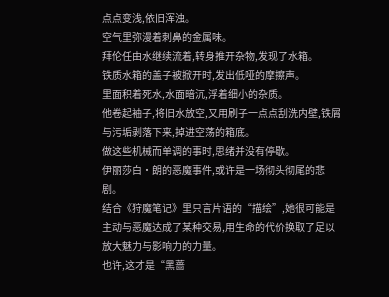点点变浅,依旧浑浊。
空气里弥漫着刺鼻的金属味。
拜伦任由水继续流着,转身推开杂物,发现了水箱。
铁质水箱的盖子被掀开时,发出低哑的摩擦声。
里面积着死水,水面暗沉,浮着细小的杂质。
他卷起袖子,将旧水放空,又用刷子一点点刮洗内壁,铁屑与污垢剥落下来,掉进空荡的箱底。
做这些机械而单调的事时,思绪并没有停歇。
伊丽莎白·朗的恶魔事件,或许是一场彻头彻尾的悲剧。
结合《狩魔笔记》里只言片语的“描绘”,她很可能是主动与恶魔达成了某种交易,用生命的代价换取了足以放大魅力与影响力的力量。
也许,这才是“黑蔷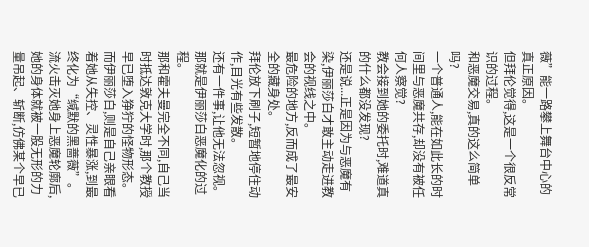薇”能一路攀上舞台中心的真正原因。
但拜伦觉得,这是一个很反常识的过程。
和恶魔交易,真的这么简单吗?
一个普通人,能在如此长的时间里与恶魔共存,却没有被任何人察觉?
教会接到她的委托时,难道真的什么都没发现?
还是说...正是因为与恶魔有染,伊丽莎白才敢主动走进教会的视线之中。
最危险的地方,反而成了最安全的藏身处。
拜伦放下刷子,短暂地停住动作,目光有些发散。
还有一件事,让他无法忽视。
那就是伊丽莎白恶魔化的过程。
那和霍夫曼完全不同,自己当时抵达敦克大学时,那个教授早已堕入狰狞的怪物形态。
而伊丽莎白,则是自己亲眼看着她从失控、灵性暴涨,到最终化为“缄默的黑蔷薇”。
流火击灭她身上恶魔轮廓后,她的身体就被一股无形的力量吊起、斩断,仿佛某个早已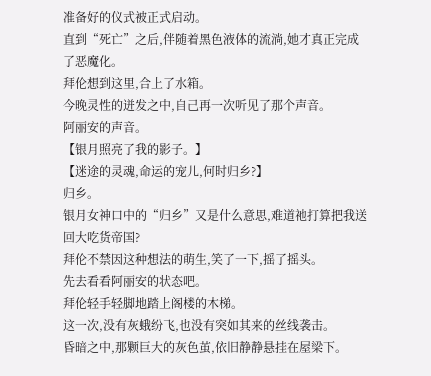准备好的仪式被正式启动。
直到“死亡”之后,伴随着黑色液体的流淌,她才真正完成了恶魔化。
拜伦想到这里,合上了水箱。
今晚灵性的迸发之中,自己再一次听见了那个声音。
阿丽安的声音。
【银月照亮了我的影子。】
【迷途的灵魂,命运的宠儿,何时归乡?】
归乡。
银月女神口中的“归乡”又是什么意思,难道祂打算把我送回大吃货帝国?
拜伦不禁因这种想法的萌生,笑了一下,摇了摇头。
先去看看阿丽安的状态吧。
拜伦轻手轻脚地踏上阁楼的木梯。
这一次,没有灰蛾纷飞,也没有突如其来的丝线袭击。
昏暗之中,那颗巨大的灰色茧,依旧静静悬挂在屋梁下。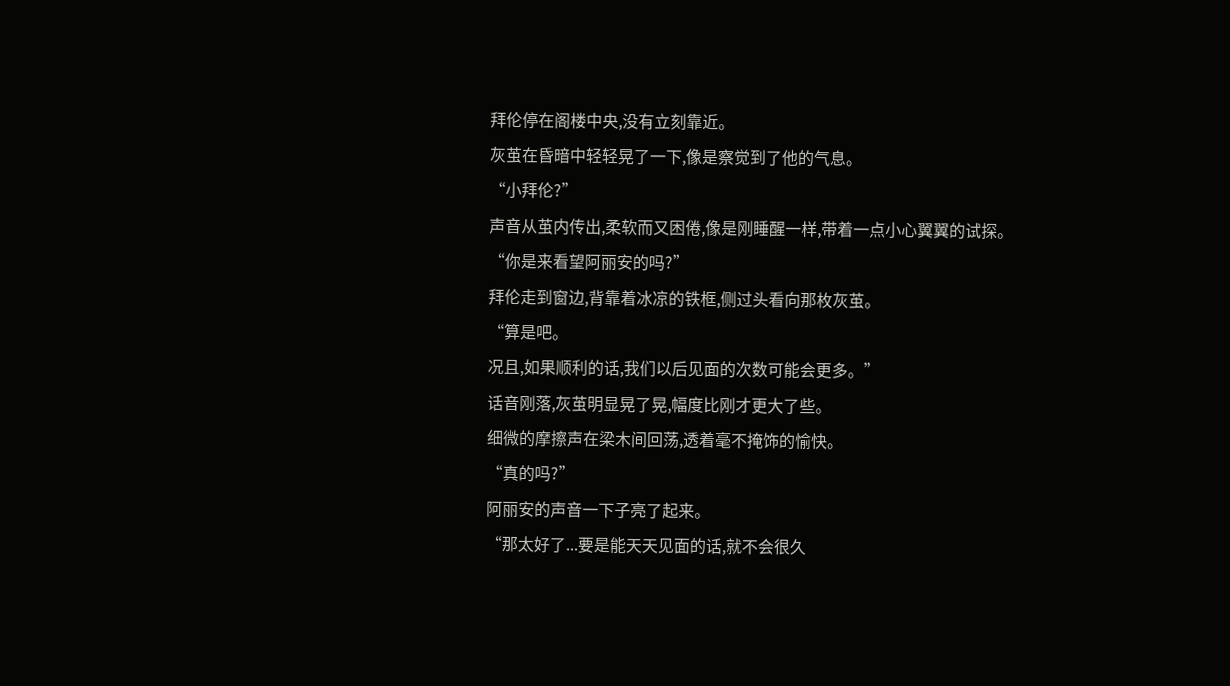拜伦停在阁楼中央,没有立刻靠近。
灰茧在昏暗中轻轻晃了一下,像是察觉到了他的气息。
“小拜伦?”
声音从茧内传出,柔软而又困倦,像是刚睡醒一样,带着一点小心翼翼的试探。
“你是来看望阿丽安的吗?”
拜伦走到窗边,背靠着冰凉的铁框,侧过头看向那枚灰茧。
“算是吧。
况且,如果顺利的话,我们以后见面的次数可能会更多。”
话音刚落,灰茧明显晃了晃,幅度比刚才更大了些。
细微的摩擦声在梁木间回荡,透着毫不掩饰的愉快。
“真的吗?”
阿丽安的声音一下子亮了起来。
“那太好了...要是能天天见面的话,就不会很久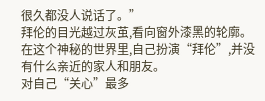很久都没人说话了。”
拜伦的目光越过灰茧,看向窗外漆黑的轮廓。
在这个神秘的世界里,自己扮演“拜伦”,并没有什么亲近的家人和朋友。
对自己“关心”最多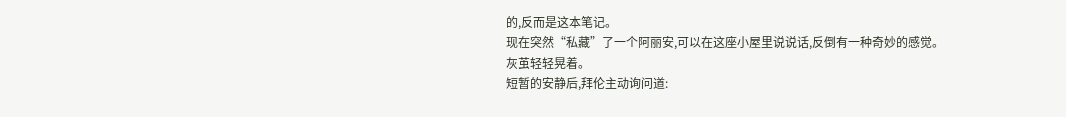的,反而是这本笔记。
现在突然“私藏”了一个阿丽安,可以在这座小屋里说说话,反倒有一种奇妙的感觉。
灰茧轻轻晃着。
短暂的安静后,拜伦主动询问道: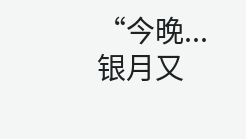“今晚...银月又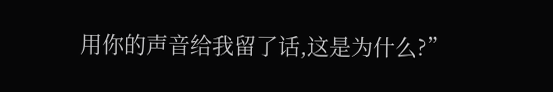用你的声音给我留了话,这是为什么?”